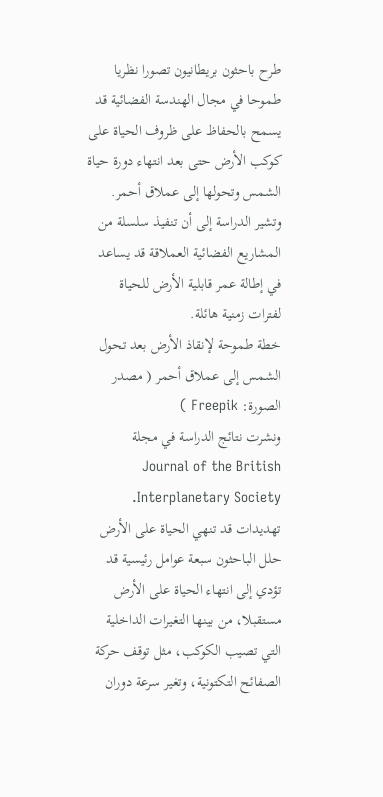طرح باحثون بريطانيون تصورا نظريا طموحا في مجال الهندسة الفضائية قد يسمح بالحفاظ على ظروف الحياة على كوكب الأرض حتى بعد انتهاء دورة حياة الشمس وتحولها إلى عملاق أحمر. وتشير الدراسة إلى أن تنفيذ سلسلة من المشاريع الفضائية العملاقة قد يساعد في إطالة عمر قابلية الأرض للحياة لفترات زمنية هائلة.
خطة طموحة لإنقاذ الأرض بعد تحول الشمس إلى عملاق أحمر ( مصدر الصورة: Freepik )
ونشرت نتائج الدراسة في مجلة Journal of the British Interplanetary Society.
تهديدات قد تنهي الحياة على الأرض
حلل الباحثون سبعة عوامل رئيسية قد تؤدي إلى انتهاء الحياة على الأرض مستقبلا، من بينها التغيرات الداخلية التي تصيب الكوكب، مثل توقف حركة الصفائح التكتونية، وتغير سرعة دوران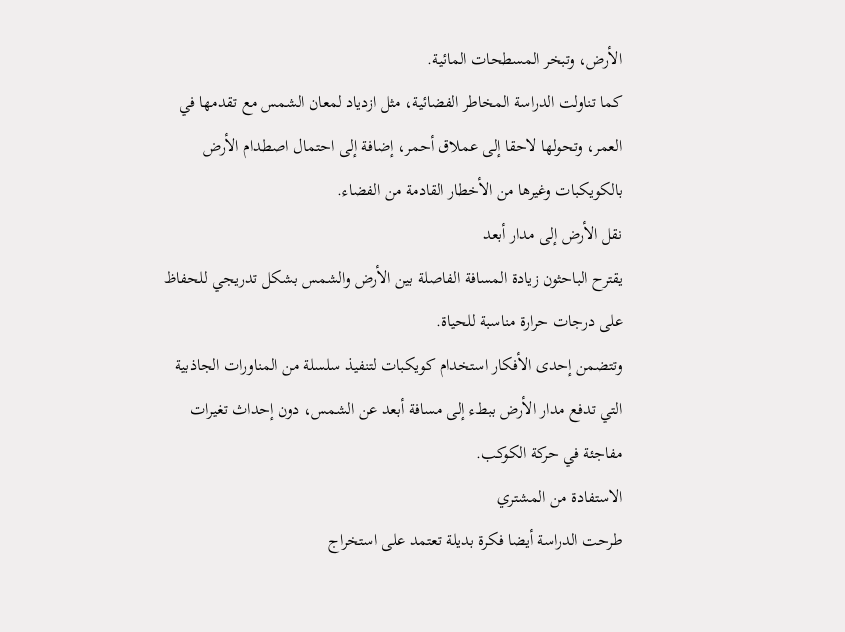الأرض، وتبخر المسطحات المائية.
كما تناولت الدراسة المخاطر الفضائية، مثل ازدياد لمعان الشمس مع تقدمها في العمر، وتحولها لاحقا إلى عملاق أحمر، إضافة إلى احتمال اصطدام الأرض بالكويكبات وغيرها من الأخطار القادمة من الفضاء.
نقل الأرض إلى مدار أبعد
يقترح الباحثون زيادة المسافة الفاصلة بين الأرض والشمس بشكل تدريجي للحفاظ على درجات حرارة مناسبة للحياة.
وتتضمن إحدى الأفكار استخدام كويكبات لتنفيذ سلسلة من المناورات الجاذبية التي تدفع مدار الأرض ببطء إلى مسافة أبعد عن الشمس، دون إحداث تغيرات مفاجئة في حركة الكوكب.
الاستفادة من المشتري
طرحت الدراسة أيضا فكرة بديلة تعتمد على استخراج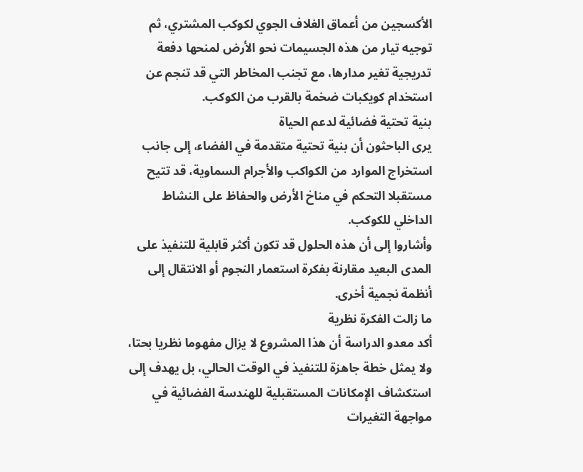الأكسجين من أعماق الغلاف الجوي لكوكب المشتري، ثم توجيه تيار من هذه الجسيمات نحو الأرض لمنحها دفعة تدريجية تغير مدارها، مع تجنب المخاطر التي قد تنجم عن استخدام كويكبات ضخمة بالقرب من الكوكب.
بنية تحتية فضائية لدعم الحياة
يرى الباحثون أن بنية تحتية متقدمة في الفضاء، إلى جانب استخراج الموارد من الكواكب والأجرام السماوية، قد تتيح مستقبلا التحكم في مناخ الأرض والحفاظ على النشاط الداخلي للكوكب.
وأشاروا إلى أن هذه الحلول قد تكون أكثر قابلية للتنفيذ على المدى البعيد مقارنة بفكرة استعمار النجوم أو الانتقال إلى أنظمة نجمية أخرى.
ما زالت الفكرة نظرية
أكد معدو الدراسة أن هذا المشروع لا يزال مفهوما نظريا بحتا، ولا يمثل خطة جاهزة للتنفيذ في الوقت الحالي، بل يهدف إلى استكشاف الإمكانات المستقبلية للهندسة الفضائية في مواجهة التغيرات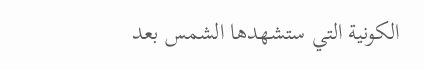الكونية التي ستشهدها الشمس بعد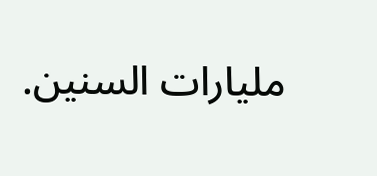مليارات السنين.